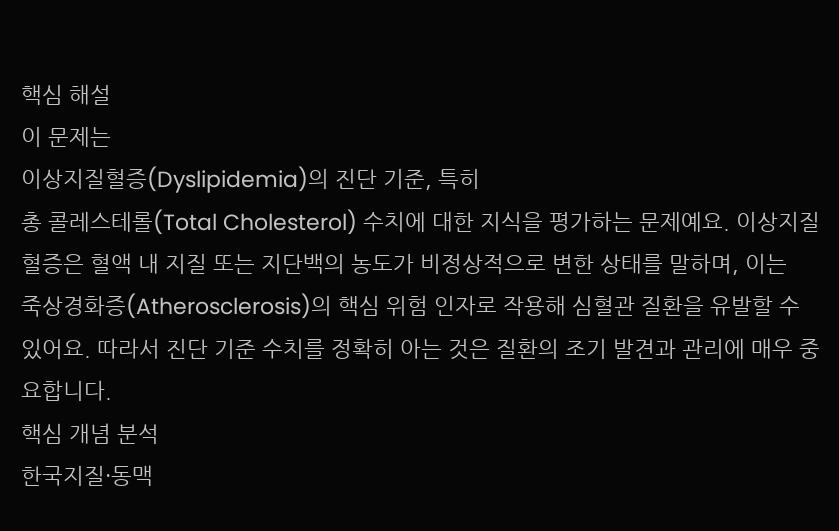핵심 해설
이 문제는
이상지질혈증(Dyslipidemia)의 진단 기준, 특히
총 콜레스테롤(Total Cholesterol) 수치에 대한 지식을 평가하는 문제예요. 이상지질혈증은 혈액 내 지질 또는 지단백의 농도가 비정상적으로 변한 상태를 말하며, 이는
죽상경화증(Atherosclerosis)의 핵심 위험 인자로 작용해 심혈관 질환을 유발할 수 있어요. 따라서 진단 기준 수치를 정확히 아는 것은 질환의 조기 발견과 관리에 매우 중요합니다.
핵심 개념 분석
한국지질·동맥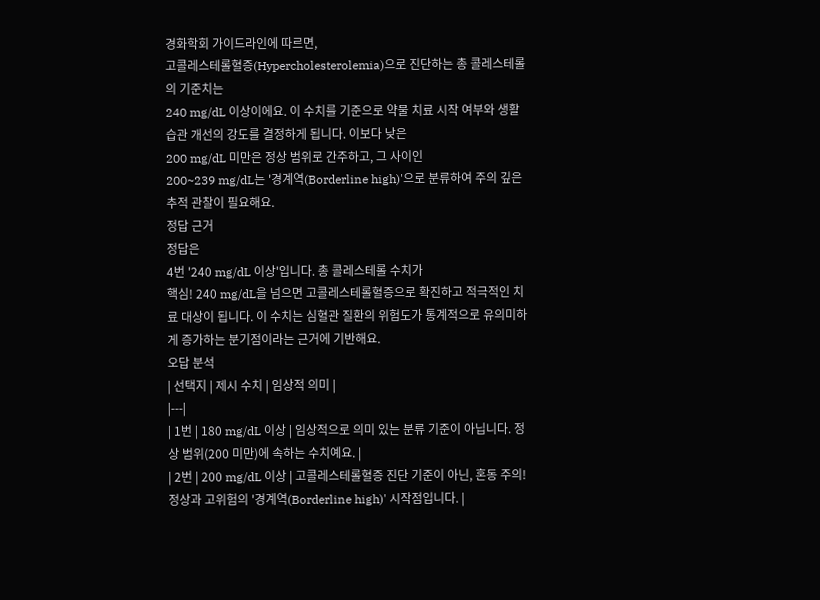경화학회 가이드라인에 따르면,
고콜레스테롤혈증(Hypercholesterolemia)으로 진단하는 총 콜레스테롤의 기준치는
240 mg/dL 이상이에요. 이 수치를 기준으로 약물 치료 시작 여부와 생활 습관 개선의 강도를 결정하게 됩니다. 이보다 낮은
200 mg/dL 미만은 정상 범위로 간주하고, 그 사이인
200~239 mg/dL는 '경계역(Borderline high)'으로 분류하여 주의 깊은 추적 관찰이 필요해요.
정답 근거
정답은
4번 '240 mg/dL 이상'입니다. 총 콜레스테롤 수치가
핵심! 240 mg/dL을 넘으면 고콜레스테롤혈증으로 확진하고 적극적인 치료 대상이 됩니다. 이 수치는 심혈관 질환의 위험도가 통계적으로 유의미하게 증가하는 분기점이라는 근거에 기반해요.
오답 분석
| 선택지 | 제시 수치 | 임상적 의미 |
|---|
| 1번 | 180 mg/dL 이상 | 임상적으로 의미 있는 분류 기준이 아닙니다. 정상 범위(200 미만)에 속하는 수치예요. |
| 2번 | 200 mg/dL 이상 | 고콜레스테롤혈증 진단 기준이 아닌, 혼동 주의! 정상과 고위험의 '경계역(Borderline high)' 시작점입니다. |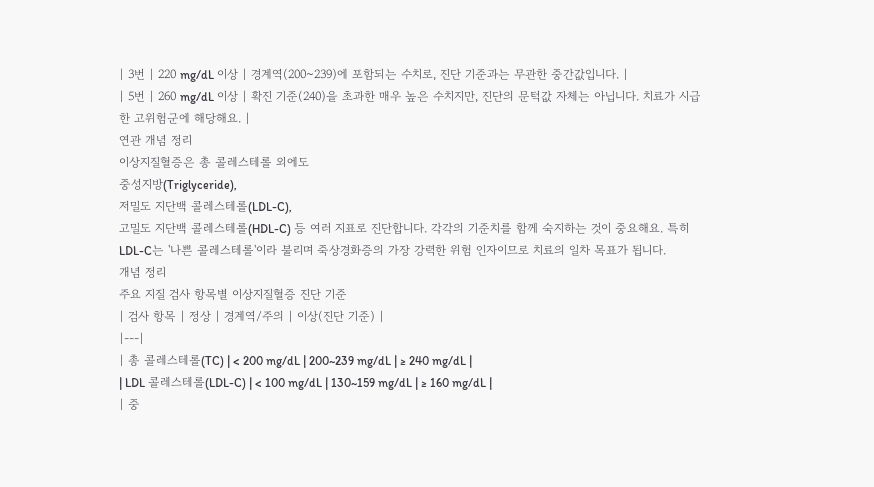| 3번 | 220 mg/dL 이상 | 경계역(200~239)에 포함되는 수치로, 진단 기준과는 무관한 중간값입니다. |
| 5번 | 260 mg/dL 이상 | 확진 기준(240)을 초과한 매우 높은 수치지만, 진단의 문턱값 자체는 아닙니다. 치료가 시급한 고위험군에 해당해요. |
연관 개념 정리
이상지질혈증은 총 콜레스테롤 외에도
중성지방(Triglyceride),
저밀도 지단백 콜레스테롤(LDL-C),
고밀도 지단백 콜레스테롤(HDL-C) 등 여러 지표로 진단합니다. 각각의 기준치를 함께 숙지하는 것이 중요해요. 특히 LDL-C는 '나쁜 콜레스테롤'이라 불리며 죽상경화증의 가장 강력한 위험 인자이므로 치료의 일차 목표가 됩니다.
개념 정리
주요 지질 검사 항목별 이상지질혈증 진단 기준
| 검사 항목 | 정상 | 경계역/주의 | 이상(진단 기준) |
|---|
| 총 콜레스테롤(TC) | < 200 mg/dL | 200~239 mg/dL | ≥ 240 mg/dL |
| LDL 콜레스테롤(LDL-C) | < 100 mg/dL | 130~159 mg/dL | ≥ 160 mg/dL |
| 중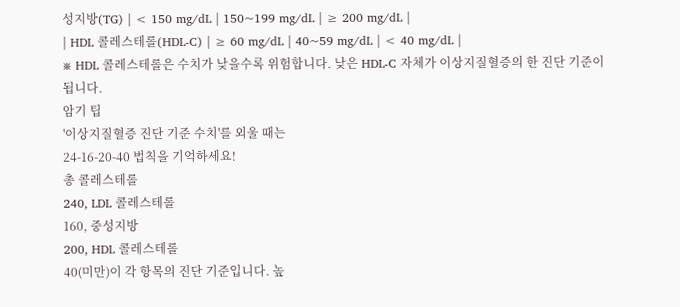성지방(TG) | < 150 mg/dL | 150~199 mg/dL | ≥ 200 mg/dL |
| HDL 콜레스테롤(HDL-C) | ≥ 60 mg/dL | 40~59 mg/dL | < 40 mg/dL |
※ HDL 콜레스테롤은 수치가 낮을수록 위험합니다. 낮은 HDL-C 자체가 이상지질혈증의 한 진단 기준이 됩니다.
암기 팁
'이상지질혈증 진단 기준 수치'를 외울 때는
24-16-20-40 법칙을 기억하세요!
총 콜레스테롤
240, LDL 콜레스테롤
160, 중성지방
200, HDL 콜레스테롤
40(미만)이 각 항목의 진단 기준입니다. 높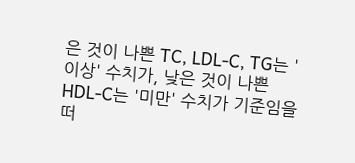은 것이 나쁜 TC, LDL-C, TG는 '이상' 수치가, 낮은 것이 나쁜 HDL-C는 '미만' 수치가 기준임을 떠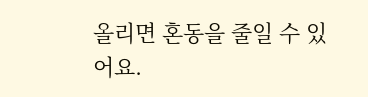올리면 혼동을 줄일 수 있어요.